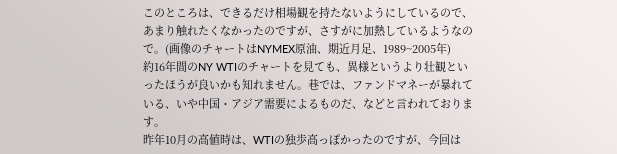このところは、できるだけ相場観を持たないようにしているので、あまり触れたくなかったのですが、さすがに加熱しているようなので。(画像のチャートはNYMEX原油、期近月足、1989~2005年)
約16年間のNY WTIのチャートを見ても、異様というより壮観といったほうが良いかも知れません。巷では、ファンドマネーが暴れている、いや中国・アジア需要によるものだ、などと言われております。
昨年10月の高値時は、WTIの独歩高っぽかったのですが、今回は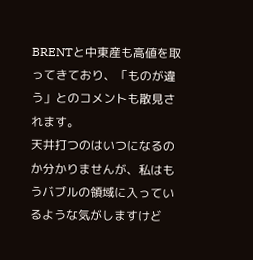BRENTと中東産も高値を取ってきており、「ものが違う」とのコメントも散見されます。
天井打つのはいつになるのか分かりませんが、私はもうバブルの領域に入っているような気がしますけど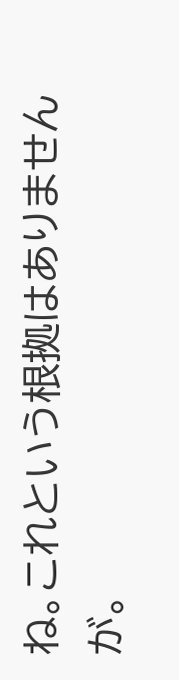ね。これという根拠はありませんが。